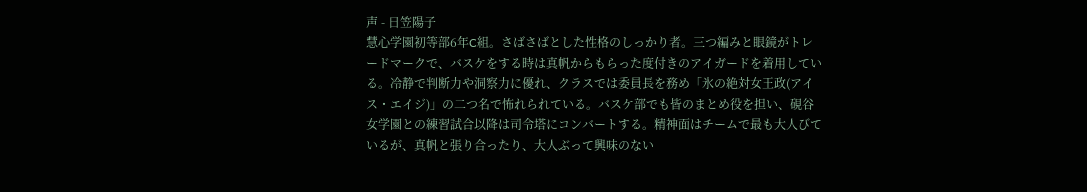声 - 日笠陽子
慧心学園初等部6年C組。さばさばとした性格のしっかり者。三つ編みと眼鏡がトレードマークで、バスケをする時は真帆からもらった度付きのアイガードを着用している。冷静で判断力や洞察力に優れ、クラスでは委員長を務め「氷の絶対女王政(アイス・エイジ)」の二つ名で怖れられている。バスケ部でも皆のまとめ役を担い、硯谷女学園との練習試合以降は司令塔にコンバートする。精神面はチームで最も大人びているが、真帆と張り合ったり、大人ぶって興味のない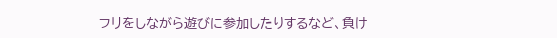フリをしながら遊びに参加したりするなど、負け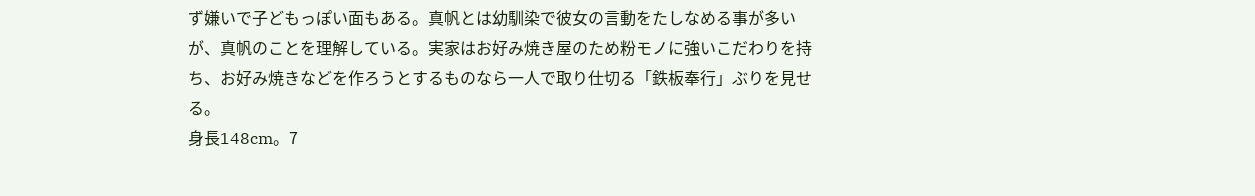ず嫌いで子どもっぽい面もある。真帆とは幼馴染で彼女の言動をたしなめる事が多いが、真帆のことを理解している。実家はお好み焼き屋のため粉モノに強いこだわりを持ち、お好み焼きなどを作ろうとするものなら一人で取り仕切る「鉄板奉行」ぶりを見せる。
身長148cm。7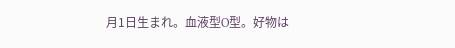月1日生まれ。血液型O型。好物は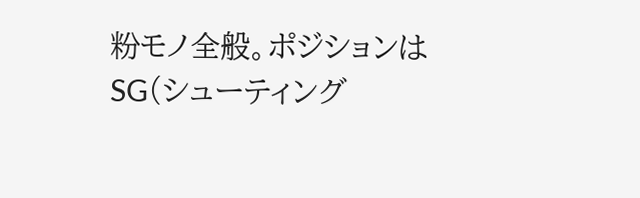粉モノ全般。ポジションはSG(シューティング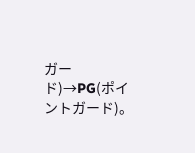ガード)→PG(ポイントガード)。